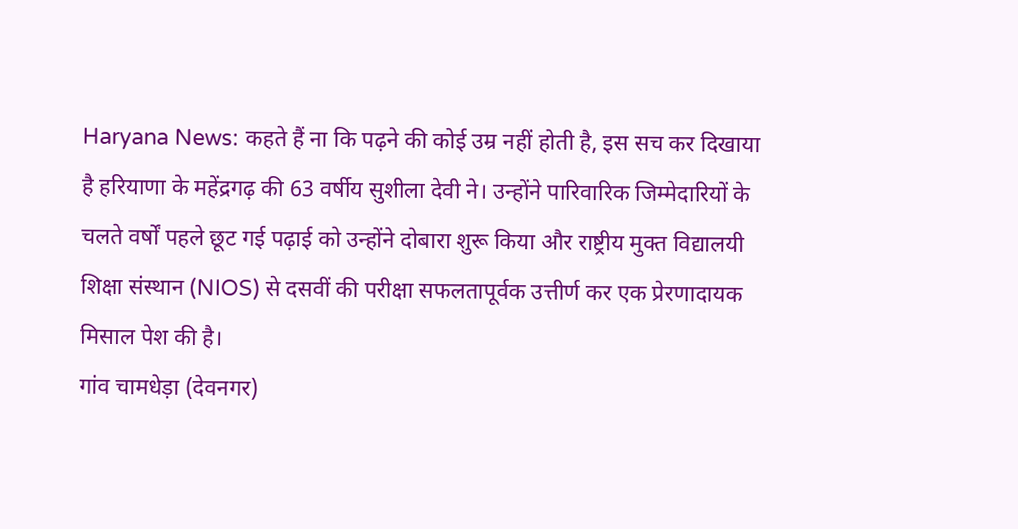Haryana News: कहते हैं ना कि पढ़ने की कोई उम्र नहीं होती है, इस सच कर दिखाया है हरियाणा के महेंद्रगढ़ की 63 वर्षीय सुशीला देवी ने। उन्होंने पारिवारिक जिम्मेदारियों के चलते वर्षों पहले छूट गई पढ़ाई को उन्होंने दोबारा शुरू किया और राष्ट्रीय मुक्त विद्यालयी शिक्षा संस्थान (NIOS) से दसवीं की परीक्षा सफलतापूर्वक उत्तीर्ण कर एक प्रेरणादायक मिसाल पेश की है।
गांव चामधेड़ा (देवनगर)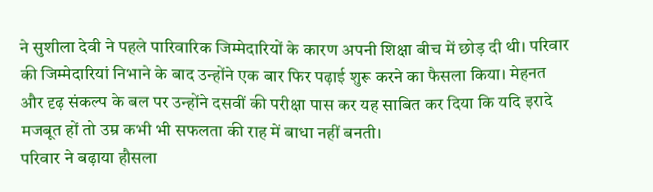ने सुशीला देवी ने पहले पारिवारिक जिम्मेदारियों के कारण अपनी शिक्षा बीच में छोड़ दी थी। परिवार की जिम्मेदारियां निभाने के बाद उन्होंने एक बार फिर पढ़ाई शुरू करने का फैसला किया। मेहनत और दृढ़ संकल्प के बल पर उन्होंने दसवीं की परीक्षा पास कर यह साबित कर दिया कि यदि इरादे मजबूत हों तो उम्र कभी भी सफलता की राह में बाधा नहीं बनती।
परिवार ने बढ़ाया हौसला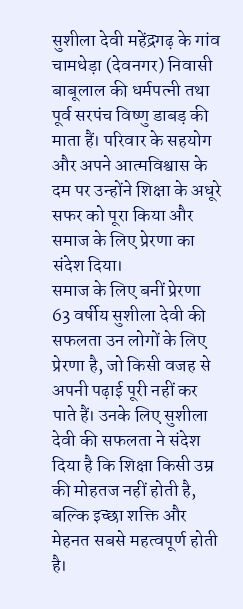सुशीला देवी महेंद्रगढ़ के गांव चामधेड़ा (देवनगर) निवासी बाबूलाल की धर्मपत्नी तथा पूर्व सरपंच विष्णु डाबड़ की माता हैं। परिवार के सहयोग और अपने आत्मविश्वास के दम पर उन्होंने शिक्षा के अधूरे सफर को पूरा किया और समाज के लिए प्रेरणा का संदेश दिया।
समाज के लिए बनीं प्रेरणा
63 वर्षीय सुशीला देवी की सफलता उन लोगों के लिए प्रेरणा है, जो किसी वजह से अपनी पढ़ाई पूरी नहीं कर पाते हैं। उनके लिए सुशीला देवी की सफलता ने संदेश दिया है कि शिक्षा किसी उम्र की मोहतज नहीं होती है, बल्कि इच्छा शक्ति और मेहनत सबसे महत्वपूर्ण होती है।